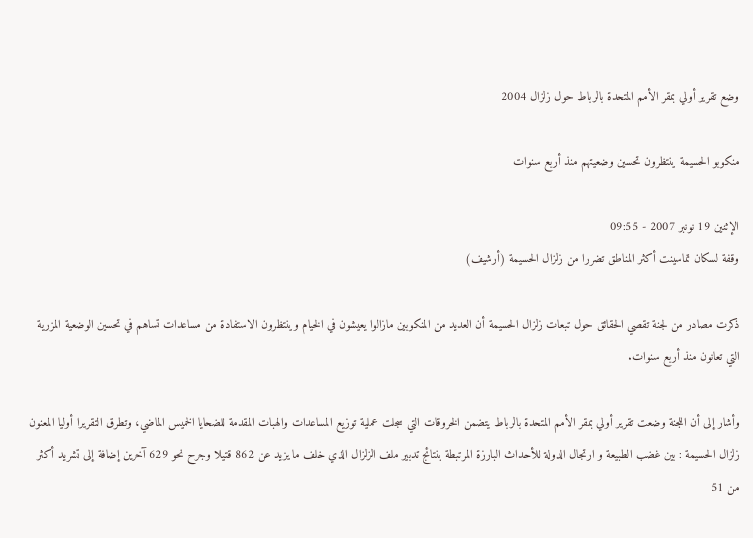وضع تقرير أولي بمقر الأمم المتحدة بالرباط حول زلزال 2004

منكوبو الحسيمة ينتظرون تحسين وضعيتهم منذ أربع سنوات

الإثنين 19 نونبر 2007 - 09:55
وقفة لسكان تماسينت أكثر المناطق تضررا من زلزال الحسيمة (أرشيف)

ذكرت مصادر من لجنة تقصي الحقائق حول تبعات زلزال الحسيمة أن العديد من المنكوبين مازالوا يعيشون في الخيام وينتظرون الاستفادة من مساعدات تساهم في تحسين الوضعية المزرية التي تعانون منذ أربع سنوات.

وأشار إلى أن اللجنة وضعت تقرير أولي بمقر الأمم المتحدة بالرباط يتضمن الخروقات التي سجلت عملية توزيع المساعدات والهبات المقدمة للضحايا الخميس الماضي، وتطرق التقريرا أوليا المعنون زلزال الحسيمة : بين غضب الطبيعة و ارتجال الدولة للأحداث البارزة المرتبطة بنتائج تدبير ملف الزلزال الذي خلف ما يزيد عن 862 قتيلا وجرح نحو 629 آخرين إضافة إلى تشريد أكثر من 51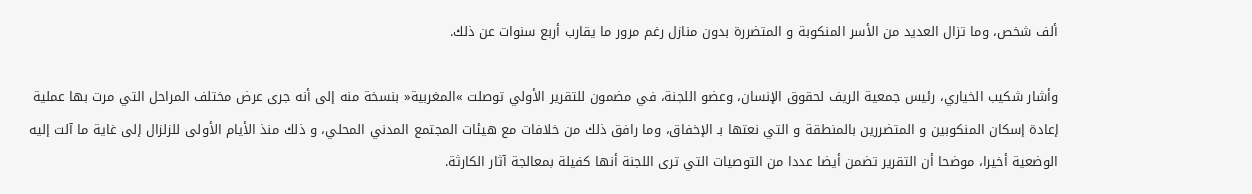ألف شخص، وما تزال العديد من الأسر المنكوبة و المتضررة بدون منازل رغم مرور ما يقارب أربع سنوات عن ذلك.

وأشار شكيب الخياري، رئيس جمعية الريف لحقوق الإنسان، وعضو اللجنة، في مضمون للتقرير الأولي توصلت »المغربية« بنسخة منه إلى أنه جرى عرض مختلف المراحل التي مرت بها عملية إعادة إسكان المنكوبين و المتضررين بالمنطقة و التي نعتها بـ الإخفاق، وما رافق ذلك من خلافات مع هيئات المجتمع المدني المحلي، و ذلك منذ الأيام الأولى للزلزال إلى غاية ما آلت إليه الوضعية أخيرا، موضحا أن التقرير تضمن أيضا عددا من التوصيات التي ترى اللجنة أنها كفيلة بمعالجة آثار الكارثة.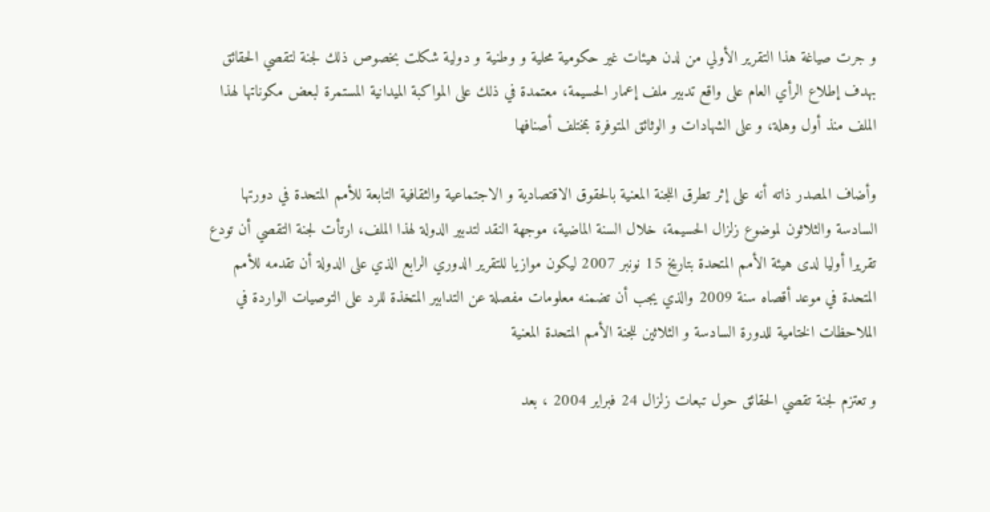و جرت صياغة هذا التقرير الأولي من لدن هيئات غير حكومية محلية و وطنية و دولية شكلت بخصوص ذلك لجنة لتقصي الحقائق بهدف إطلاع الرأي العام على واقع تدبير ملف إعمار الحسيمة، معتمدة في ذلك على المواكبة الميدانية المستمرة لبعض مكوناتها لهذا الملف منذ أول وهلة، و على الشهادات و الوثائق المتوفرة بمختلف أصنافها

وأضاف المصدر ذاته أنه على إثر تطرق اللجنة المعنية بالحقوق الاقتصادية و الاجتماعية والثقافية التابعة للأمم المتحدة في دورتها السادسة والثلاثون لموضوع زلزال الحسيمة، خلال السنة الماضية، موجهة النقد لتدبير الدولة لهذا الملف، ارتأت لجنة التقصي أن تودع تقريرا أوليا لدى هيئة الأمم المتحدة بتاريخ 15 نونبر 2007 ليكون موازيا للتقرير الدوري الرابع الذي على الدولة أن تقدمه للأمم المتحدة في موعد أقصاه سنة 2009 والذي يجب أن تضمنه معلومات مفصلة عن التدابير المتخذة للرد على التوصيات الواردة في الملاحظات الختامية للدورة السادسة و الثلاثين للجنة الأمم المتحدة المعنية

و تعتزم لجنة تقصي الحقائق حول تبعات زلزال 24 فبراير 2004 ، بعد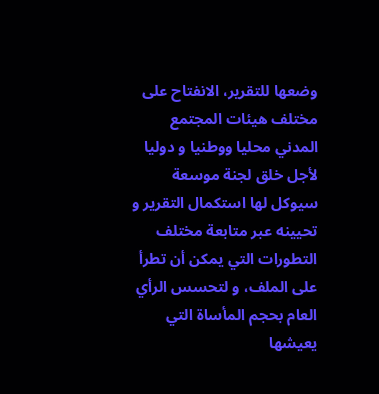وضعها للتقرير، الانفتاح على مختلف هيئات المجتمع المدني محليا ووطنيا و دوليا لأجل خلق لجنة موسعة سيوكل لها استكمال التقرير و تحيينه عبر متابعة مختلف التطورات التي يمكن أن تطرأ على الملف، و لتحسس الرأي العام بحجم المأساة التي يعيشها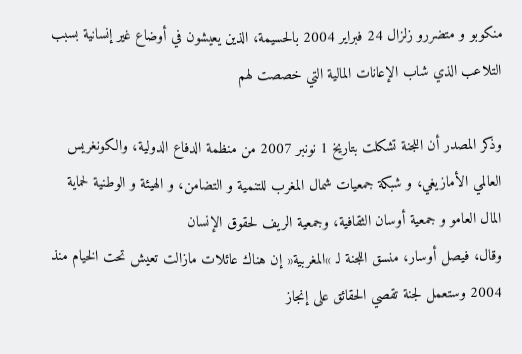منكوبو و متضررو زلزال 24 فبراير 2004 بالحسيمة، الذين يعيشون في أوضاع غير إنسانية بسبب التلاعب الذي شاب الإعانات المالية التي خصصت لهم

وذكر المصدر أن اللجنة تشكلت بتاريخ 1 نونبر 2007 من منظمة الدفاع الدولية، والكونغريس العالمي الأمازيغي، و شبكة جمعيات شمال المغرب للتنمية و التضامن، و الهيئة و الوطنية لحماية المال العامو و جمعية أوسان الثقافية، وجمعية الريف لحقوق الإنسان
وقال، فيصل أوسار، منسق اللجنة لـ »المغربية« إن هناك عائلات مازالت تعيش تحت الخيام منذ 2004 وستعمل لجنة تقصي الحقائق على إنجاز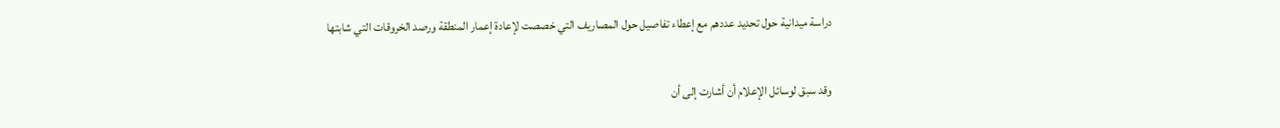دراسة ميدانية حول تحديد عددهم مع إعطاء تفاصيل حول المصاريف التي خصصت لإعادة إعمار المنطقة ورصد الخروقات التي شابتها

وقد سبق لوسائل الإعلام أن أشارت إلى أن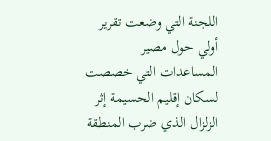اللجنة التي وضعت تقرير أولي حول مصير المساعدات التي خصصت لسكان إقليم الحسيمة إثر الزلزال الذي ضرب المنطقة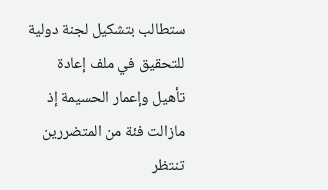ستطالب بتشكيل لجنة دولية للتحقيق في ملف إعادة تأهيل وإعمار الحسيمة إذ مازالت فئة من المتضررين تنتظر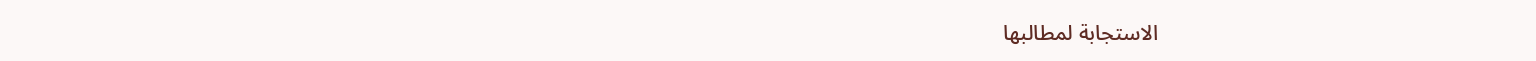الاستجابة لمطالبها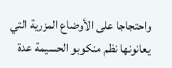واحتجاجا على الأوضاع المزرية التي يعانونها نظم منكوبو الحسيمة عدة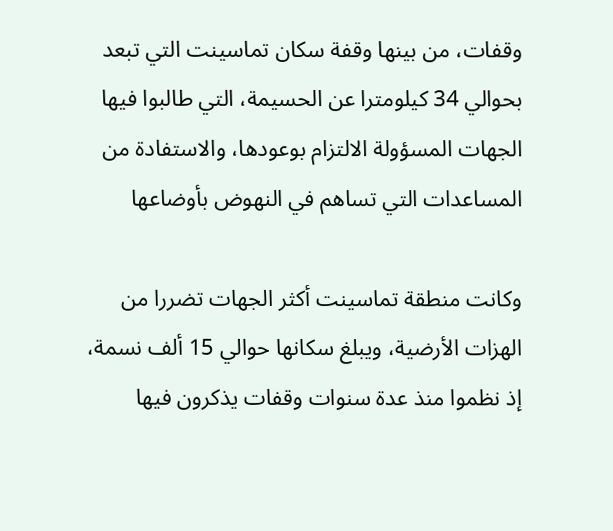وقفات، من بينها وقفة سكان تماسينت التي تبعد بحوالي 34 كيلومترا عن الحسيمة، التي طالبوا فيها الجهات المسؤولة الالتزام بوعودها، والاستفادة من المساعدات التي تساهم في النهوض بأوضاعها

وكانت منطقة تماسينت أكثر الجهات تضررا من الهزات الأرضية، ويبلغ سكانها حوالي 15 ألف نسمة، إذ نظموا منذ عدة سنوات وقفات يذكرون فيها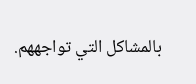بالمشاكل التي تواجههم.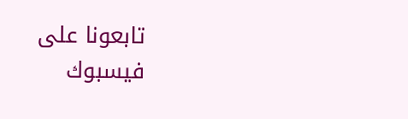تابعونا على فيسبوك